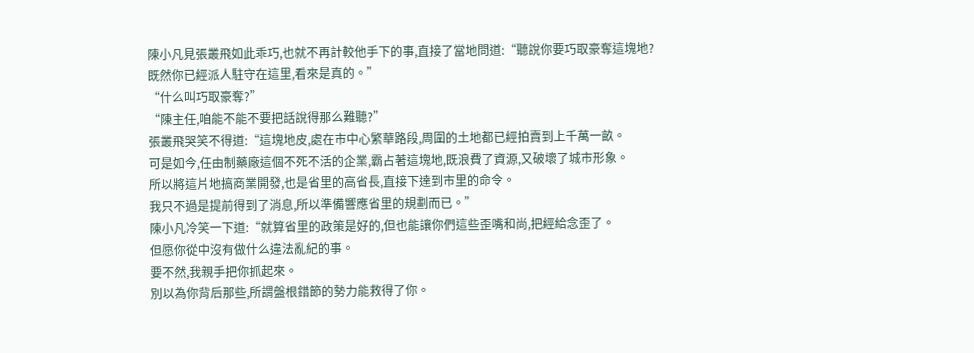陳小凡見張叢飛如此乖巧,也就不再計較他手下的事,直接了當地問道:“聽說你要巧取豪奪這塊地?
既然你已經派人駐守在這里,看來是真的。”
“什么叫巧取豪奪?”
“陳主任,咱能不能不要把話說得那么難聽?”
張叢飛哭笑不得道:“這塊地皮,處在市中心繁華路段,周圍的土地都已經拍賣到上千萬一畝。
可是如今,任由制藥廠這個不死不活的企業,霸占著這塊地,既浪費了資源,又破壞了城市形象。
所以將這片地搞商業開發,也是省里的高省長,直接下達到市里的命令。
我只不過是提前得到了消息,所以準備響應省里的規劃而已。”
陳小凡冷笑一下道:“就算省里的政策是好的,但也能讓你們這些歪嘴和尚,把經給念歪了。
但愿你從中沒有做什么違法亂紀的事。
要不然,我親手把你抓起來。
別以為你背后那些,所謂盤根錯節的勢力能救得了你。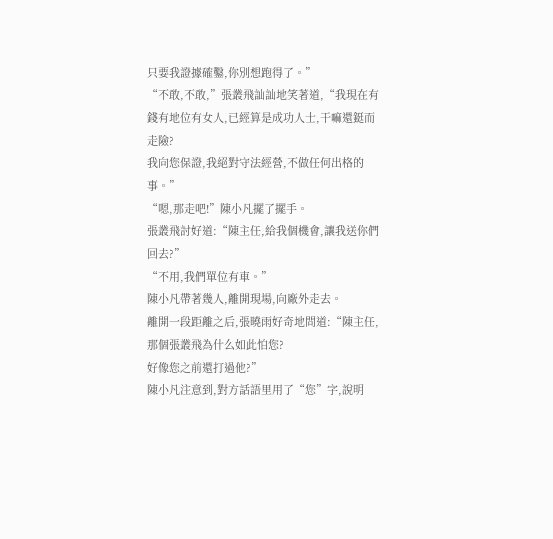只要我證據確鑿,你別想跑得了。”
“不敢,不敢,”張叢飛訕訕地笑著道,“我現在有錢有地位有女人,已經算是成功人士,干嘛還鋌而走險?
我向您保證,我絕對守法經營,不做任何出格的事。”
“嗯,那走吧!”陳小凡擺了擺手。
張叢飛討好道:“陳主任,給我個機會,讓我送你們回去?”
“不用,我們單位有車。”
陳小凡帶著幾人,離開現場,向廠外走去。
離開一段距離之后,張曉雨好奇地問道:“陳主任,那個張叢飛為什么如此怕您?
好像您之前還打過他?”
陳小凡注意到,對方話語里用了“您”字,說明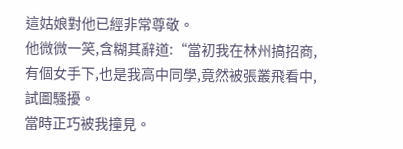這姑娘對他已經非常尊敬。
他微微一笑,含糊其辭道:“當初我在林州搞招商,有個女手下,也是我高中同學,竟然被張叢飛看中,試圖騷擾。
當時正巧被我撞見。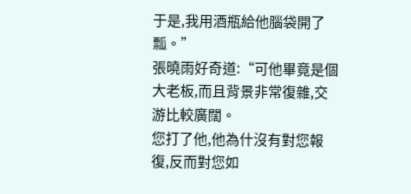于是,我用酒瓶給他腦袋開了瓢。”
張曉雨好奇道:“可他畢竟是個大老板,而且背景非常復雜,交游比較廣闊。
您打了他,他為什沒有對您報復,反而對您如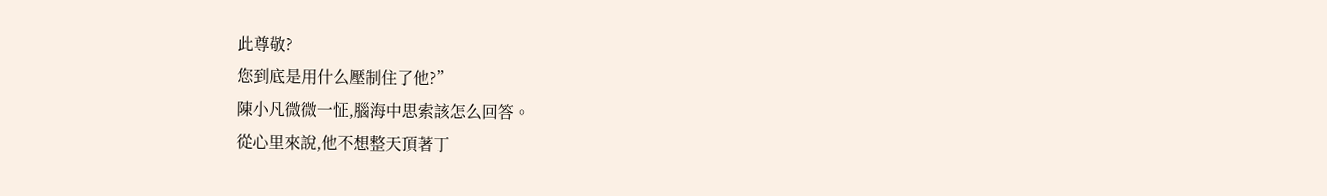此尊敬?
您到底是用什么壓制住了他?”
陳小凡微微一怔,腦海中思索該怎么回答。
從心里來說,他不想整天頂著丁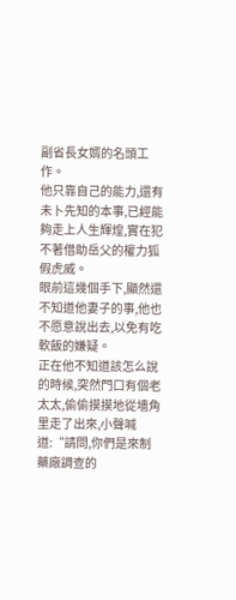副省長女婿的名頭工作。
他只靠自己的能力,還有未卜先知的本事,已經能夠走上人生輝煌,實在犯不著借助岳父的權力狐假虎威。
眼前這幾個手下,顯然還不知道他妻子的事,他也不愿意說出去,以免有吃軟飯的嫌疑。
正在他不知道該怎么說的時候,突然門口有個老太太,偷偷摸摸地從墻角里走了出來,小聲喊道:“請問,你們是來制藥廠調查的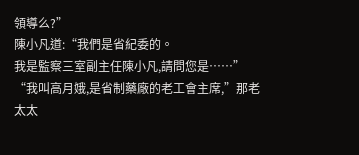領導么?”
陳小凡道:“我們是省紀委的。
我是監察三室副主任陳小凡,請問您是……”
“我叫高月娥,是省制藥廠的老工會主席,”那老太太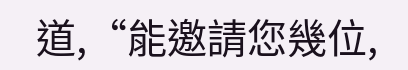道,“能邀請您幾位,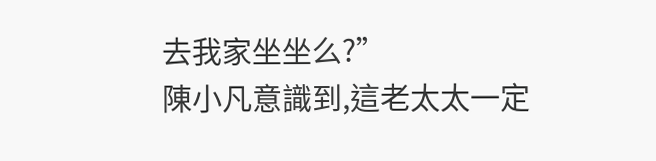去我家坐坐么?”
陳小凡意識到,這老太太一定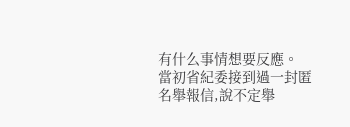有什么事情想要反應。
當初省紀委接到過一封匿名舉報信,說不定舉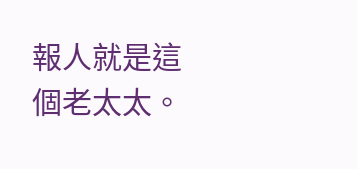報人就是這個老太太。